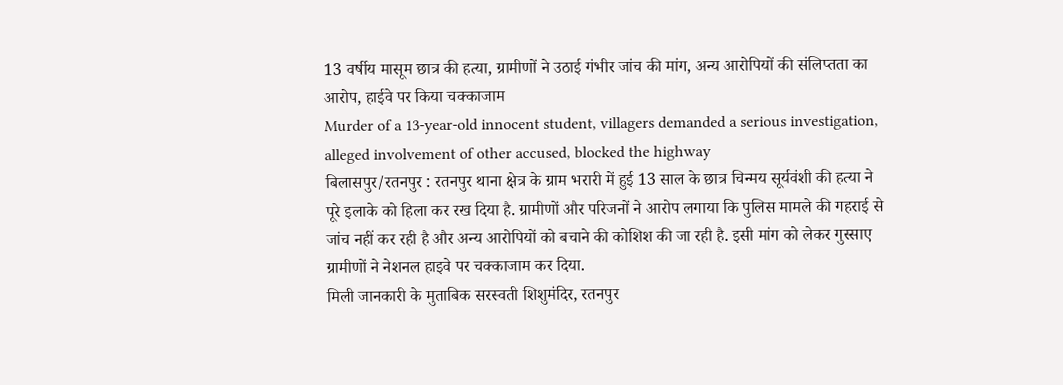13 वर्षीय मासूम छात्र की हत्या, ग्रामीणों ने उठाई गंभीर जांच की मांग, अन्य आरोपियों की संलिप्तता का आरोप, हाईवे पर किया चक्काजाम
Murder of a 13-year-old innocent student, villagers demanded a serious investigation, alleged involvement of other accused, blocked the highway
बिलासपुर/रतनपुर : रतनपुर थाना क्षेत्र के ग्राम भरारी में हुई 13 साल के छात्र चिन्मय सूर्यवंशी की हत्या ने पूरे इलाके को हिला कर रख दिया है. ग्रामीणों और परिजनों ने आरोप लगाया कि पुलिस मामले की गहराई से जांच नहीं कर रही है और अन्य आरोपियों को बचाने की कोशिश की जा रही है. इसी मांग को लेकर गुस्साए ग्रामीणों ने नेशनल हाइवे पर चक्काजाम कर दिया.
मिली जानकारी के मुताबिक सरस्वती शिशुमंदिर, रतनपुर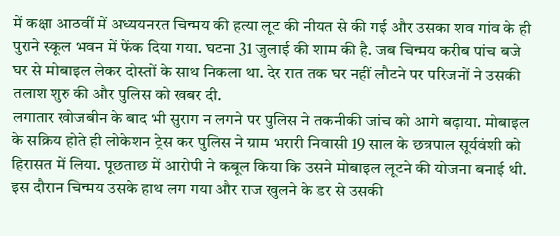में कक्षा आठवीं में अध्ययनरत चिन्मय की हत्या लूट की नीयत से की गई और उसका शव गांव के ही पुराने स्कूल भवन में फेंक दिया गया. घटना 31 जुलाई की शाम की है. जब चिन्मय करीब पांच बजे घर से मोबाइल लेकर दोस्तों के साथ निकला था. देर रात तक घर नहीं लौटने पर परिजनों ने उसकी तलाश शुरु की और पुलिस को खबर दी.
लगातार खोजबीन के बाद भी सुराग न लगने पर पुलिस ने तकनीकी जांच को आगे बढ़ाया. मोबाइल के सक्रिय होते ही लोकेशन ट्रेस कर पुलिस ने ग्राम भरारी निवासी 19 साल के छत्रपाल सूर्यवंशी को हिरासत में लिया. पूछताछ में आरोपी ने कबूल किया कि उसने मोबाइल लूटने की योजना बनाई थी. इस दौरान चिन्मय उसके हाथ लग गया और राज खुलने के डर से उसकी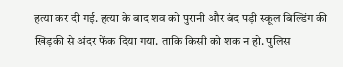हत्या कर दी गई. हत्या के बाद शव को पुरानी और बंद पड़ी स्कूल बिल्डिंग की खिड़की से अंदर फेंक दिया गया. ताकि किसी को शक न हो. पुलिस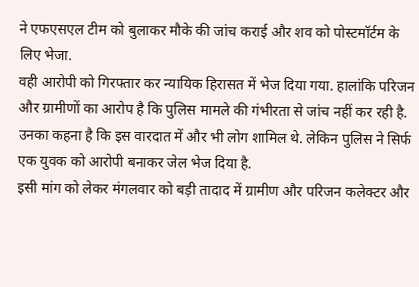ने एफएसएल टीम को बुलाकर मौके की जांच कराई और शव को पोस्टमॉर्टम के लिए भेजा.
वही आरोपी को गिरफ्तार कर न्यायिक हिरासत में भेज दिया गया. हालांकि परिजन और ग्रामीणों का आरोप है कि पुलिस मामले की गंभीरता से जांच नहीं कर रही है. उनका कहना है कि इस वारदात में और भी लोग शामिल थे. लेकिन पुलिस ने सिर्फ एक युवक को आरोपी बनाकर जेल भेज दिया है.
इसी मांग को लेकर मंगलवार को बड़ी तादाद में ग्रामीण और परिजन कलेक्टर और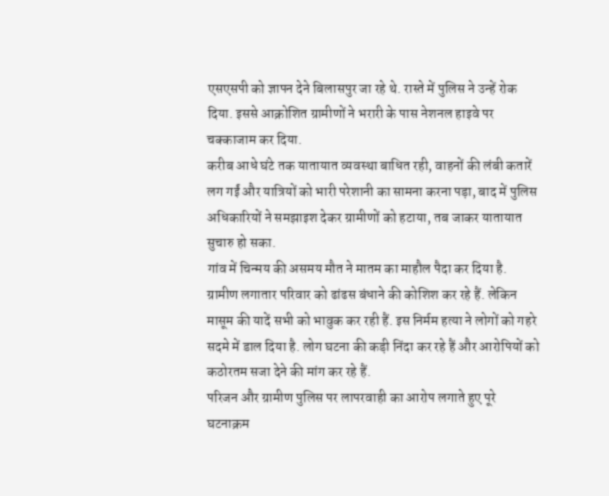एसएसपी को ज्ञापन देने बिलासपुर जा रहे थे. रास्ते में पुलिस ने उन्हें रोक दिया. इससे आक्रोशित ग्रामीणों ने भरारी के पास नेशनल हाइवे पर चक्काजाम कर दिया.
करीब आधे घंटे तक यातायात व्यवस्था बाधित रही, वाहनों की लंबी कतारें लग गईं और यात्रियों को भारी परेशानी का सामना करना पड़ा, बाद में पुलिस अधिकारियों ने समझाइश देकर ग्रामीणों को हटाया, तब जाकर यातायात सुचारु हो सका.
गांव में चिन्मय की असमय मौत ने मातम का माहौल पैदा कर दिया है. ग्रामीण लगातार परिवार को ढांढस बंधाने की कोशिश कर रहे हैं. लेकिन मासूम की यादें सभी को भावुक कर रही हैं. इस निर्मम हत्या ने लोगों को गहरे सदमे में डाल दिया है. लोग घटना की कड़ी निंदा कर रहे हैं और आरोपियों को कठोरतम सजा देने की मांग कर रहे हैं.
परिजन और ग्रामीण पुलिस पर लापरवाही का आरोप लगाते हुए पूरे घटनाक्रम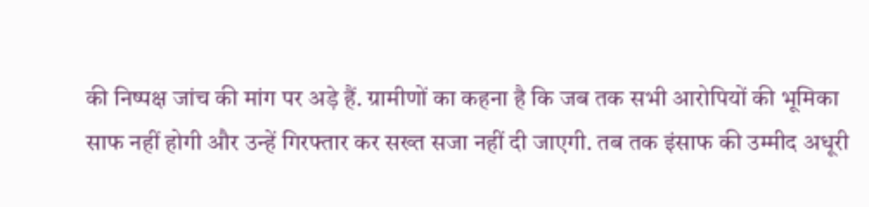की निष्पक्ष जांच की मांग पर अड़े हैं. ग्रामीणों का कहना है कि जब तक सभी आरोपियों की भूमिका साफ नहीं होगी और उन्हें गिरफ्तार कर सख्त सजा नहीं दी जाएगी. तब तक इंसाफ की उम्मीद अधूरी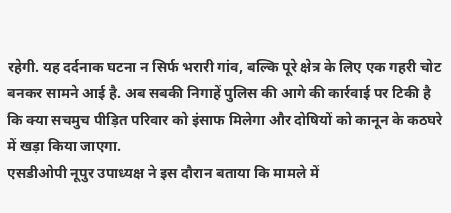रहेगी. यह दर्दनाक घटना न सिर्फ भरारी गांव, बल्कि पूरे क्षेत्र के लिए एक गहरी चोट बनकर सामने आई है. अब सबकी निगाहें पुलिस की आगे की कार्रवाई पर टिकी है कि क्या सचमुच पीड़ित परिवार को इंसाफ मिलेगा और दोषियों को कानून के कठघरे में खड़ा किया जाएगा.
एसडीओपी नूपुर उपाध्यक्ष ने इस दौरान बताया कि मामले में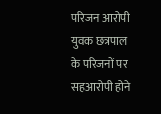परिजन आरोपी युवक छत्रपाल के परिजनों पर सहआरोपी होने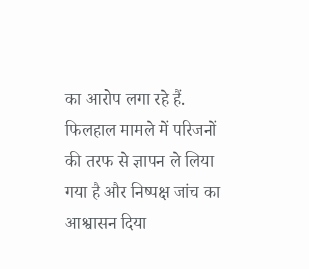का आरोप लगा रहे हैं. फिलहाल मामले में परिजनों की तरफ से ज्ञापन ले लिया गया है और निष्पक्ष जांच का आश्वासन दिया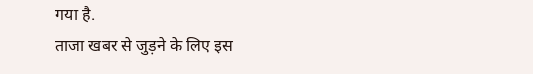गया है.
ताजा खबर से जुड़ने के लिए इस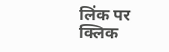लिंक पर क्लिक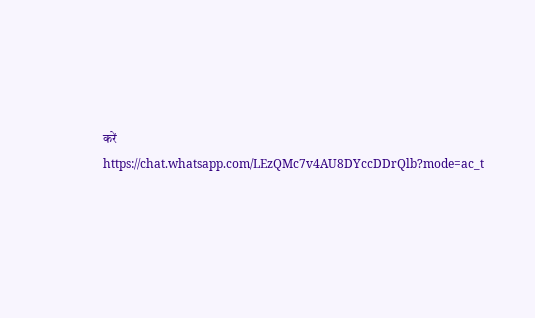करें
https://chat.whatsapp.com/LEzQMc7v4AU8DYccDDrQlb?mode=ac_t